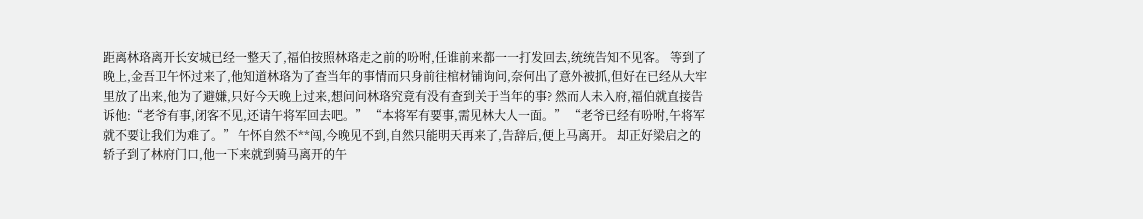距离林珞离开长安城已经一整天了,福伯按照林珞走之前的吩咐,任谁前来都一一打发回去,统统告知不见客。 等到了晚上,金吾卫午怀过来了,他知道林珞为了查当年的事情而只身前往棺材铺询问,奈何出了意外被抓,但好在已经从大牢里放了出来,他为了避嫌,只好今天晚上过来,想问问林珞究竟有没有查到关于当年的事? 然而人未入府,福伯就直接告诉他:“老爷有事,闭客不见,还请午将军回去吧。” “本将军有要事,需见林大人一面。” “老爷已经有吩咐,午将军就不要让我们为难了。” 午怀自然不**闯,今晚见不到,自然只能明天再来了,告辞后,便上马离开。 却正好梁启之的轿子到了林府门口,他一下来就到骑马离开的午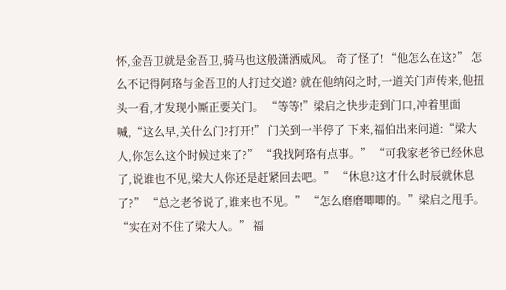怀,金吾卫就是金吾卫,骑马也这般潇洒威风。 奇了怪了! “他怎么在这?” 怎么不记得阿珞与金吾卫的人打过交道? 就在他纳闷之时,一道关门声传来,他扭头一看,才发现小厮正要关门。 “等等!”梁启之快步走到门口,冲着里面喊,“这么早,关什么门?打开!” 门关到一半停了 下来,福伯出来问道:“梁大人,你怎么这个时候过来了?” “我找阿珞有点事。” “可我家老爷已经休息了,说谁也不见,梁大人你还是赶紧回去吧。” “休息?这才什么时辰就休息了?” “总之老爷说了,谁来也不见。” “怎么磨磨唧唧的。”梁启之甩手。 “实在对不住了梁大人。” 福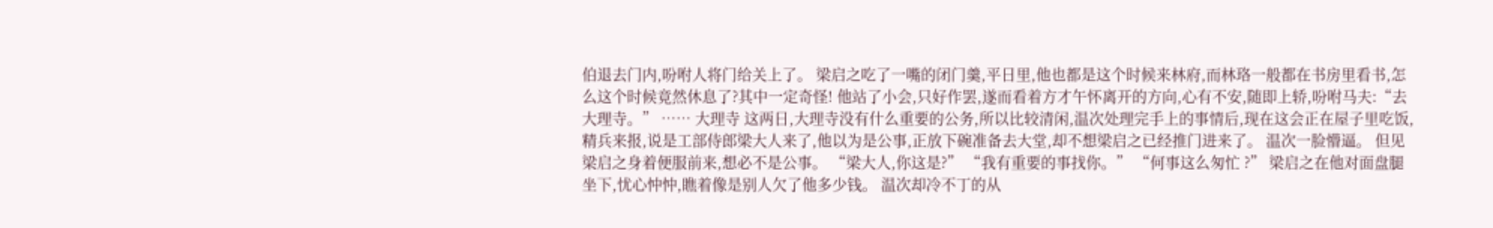伯退去门内,吩咐人将门给关上了。 梁启之吃了一嘴的闭门羹,平日里,他也都是这个时候来林府,而林珞一般都在书房里看书,怎么这个时候竟然休息了?其中一定奇怪! 他站了小会,只好作罢,遂而看着方才午怀离开的方向,心有不安,随即上轿,吩咐马夫:“去大理寺。” …… 大理寺 这两日,大理寺没有什么重要的公务,所以比较清闲,温次处理完手上的事情后,现在这会正在屋子里吃饭,精兵来报,说是工部侍郎梁大人来了,他以为是公事,正放下碗准备去大堂,却不想梁启之已经推门进来了。 温次一脸懵逼。 但见梁启之身着便服前来,想必不是公事。 “梁大人,你这是?” “我有重要的事找你。” “何事这么匆忙 ?” 梁启之在他对面盘腿坐下,忧心忡忡,瞧着像是别人欠了他多少钱。 温次却冷不丁的从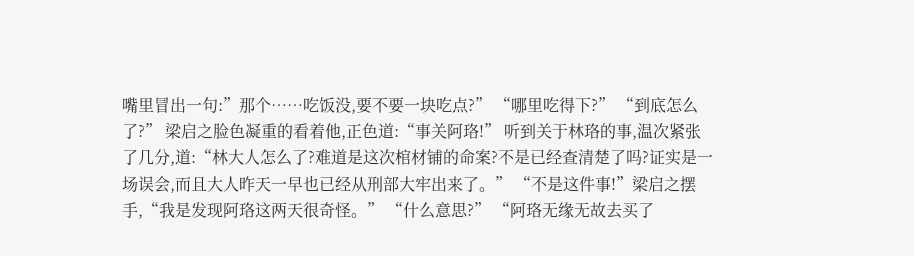嘴里冒出一句:”那个……吃饭没,要不要一块吃点?” “哪里吃得下?” “到底怎么了?” 梁启之脸色凝重的看着他,正色道:“事关阿珞!” 听到关于林珞的事,温次紧张了几分,道:“林大人怎么了?难道是这次棺材铺的命案?不是已经查清楚了吗?证实是一场误会,而且大人昨天一早也已经从刑部大牢出来了。” “不是这件事!”梁启之摆手,“我是发现阿珞这两天很奇怪。” “什么意思?” “阿珞无缘无故去买了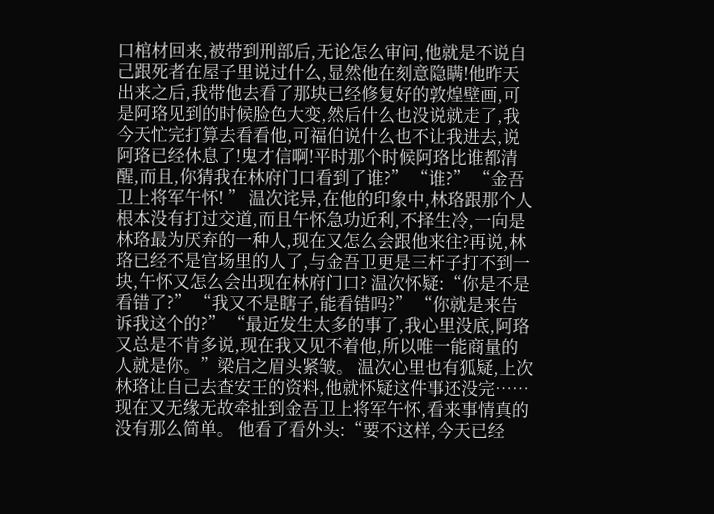口棺材回来,被带到刑部后,无论怎么审问,他就是不说自己跟死者在屋子里说过什么,显然他在刻意隐瞒!他昨天出来之后,我带他去看了那块已经修复好的敦煌壁画,可是阿珞见到的时候脸色大变,然后什么也没说就走了,我今天忙完打算去看看他,可福伯说什么也不让我进去,说阿珞已经休息了!鬼才信啊!平时那个时候阿珞比谁都清醒,而且,你猜我在林府门口看到了谁?” “谁?” “金吾卫上将军午怀! ” 温次诧异,在他的印象中,林珞跟那个人根本没有打过交道,而且午怀急功近利,不择生冷,一向是林珞最为厌弃的一种人,现在又怎么会跟他来往?再说,林珞已经不是官场里的人了,与金吾卫更是三杆子打不到一块,午怀又怎么会出现在林府门口? 温次怀疑:“你是不是看错了?” “我又不是瞎子,能看错吗?” “你就是来告诉我这个的?” “最近发生太多的事了,我心里没底,阿珞又总是不肯多说,现在我又见不着他,所以唯一能商量的人就是你。”梁启之眉头紧皱。 温次心里也有狐疑,上次林珞让自己去查安王的资料,他就怀疑这件事还没完……现在又无缘无故牵扯到金吾卫上将军午怀,看来事情真的没有那么简单。 他看了看外头:“要不这样,今天已经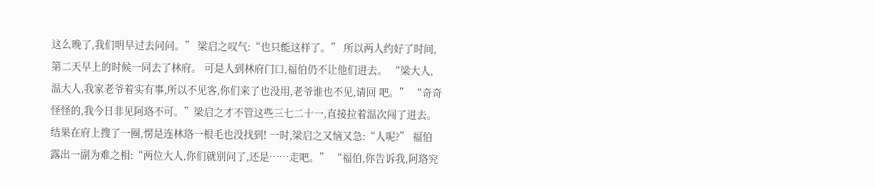这么晚了,我们明早过去问问。” 梁启之叹气:“也只能这样了。” 所以两人约好了时间,第二天早上的时候一同去了林府。 可是人到林府门口,福伯仍不让他们进去。 “梁大人,温大人,我家老爷着实有事,所以不见客,你们来了也没用,老爷谁也不见,请回 吧。” “奇奇怪怪的,我今日非见阿珞不可。”梁启之才不管这些三七二十一,直接拉着温次闯了进去。 结果在府上搜了一圈,愣是连林珞一根毛也没找到! 一时,梁启之又恼又急:“人呢?” 福伯露出一副为难之相:“两位大人,你们就别问了,还是……走吧。” “福伯,你告诉我,阿珞究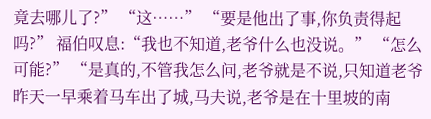竟去哪儿了?” “这……” “要是他出了事,你负责得起吗?” 福伯叹息:“我也不知道,老爷什么也没说。” “怎么可能?” “是真的,不管我怎么问,老爷就是不说,只知道老爷昨天一早乘着马车出了城,马夫说,老爷是在十里坡的南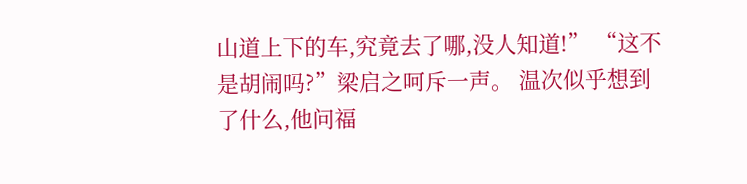山道上下的车,究竟去了哪,没人知道!” “这不是胡闹吗?”梁启之呵斥一声。 温次似乎想到了什么,他问福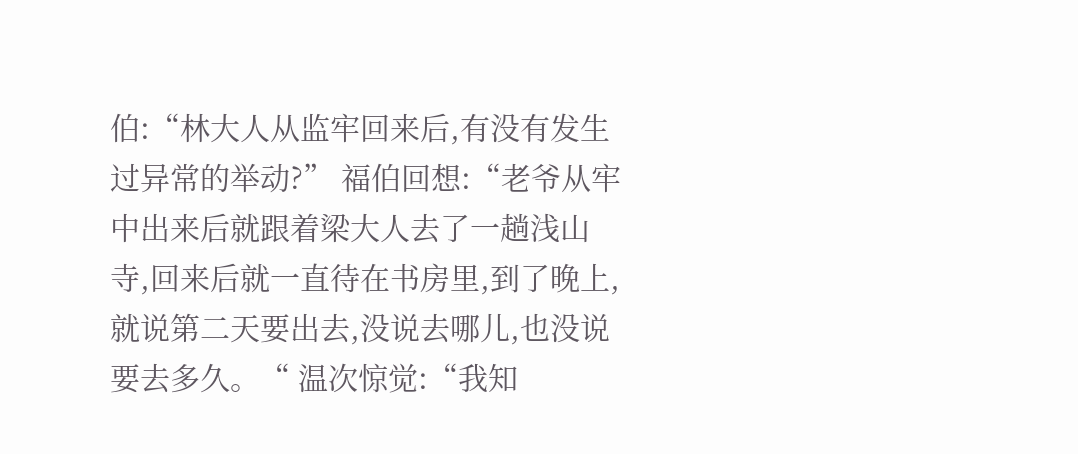伯:“林大人从监牢回来后,有没有发生过异常的举动?” 福伯回想:“老爷从牢中出来后就跟着梁大人去了一趟浅山寺,回来后就一直待在书房里,到了晚上,就说第二天要出去,没说去哪儿,也没说要去多久。“ 温次惊觉:“我知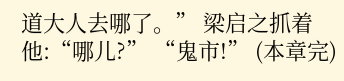道大人去哪了。” 梁启之抓着他:“哪儿?” “鬼市!” (本章完)